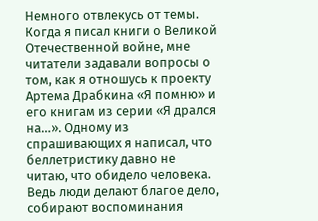Немного отвлекусь от темы. Когда я писал книги о Великой Отечественной войне, мне читатели задавали вопросы о том, как я отношусь к проекту Артема Драбкина «Я помню» и его книгам из серии «Я дрался на…». Одному из спрашивающих я написал, что беллетристику давно не читаю, что обидело человека. Ведь люди делают благое дело, собирают воспоминания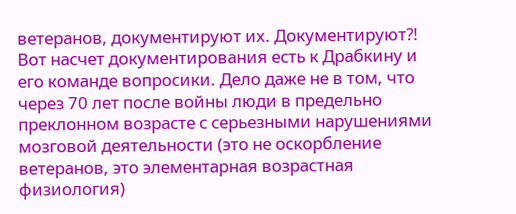ветеранов, документируют их. Документируют?! Вот насчет документирования есть к Драбкину и его команде вопросики. Дело даже не в том, что через 70 лет после войны люди в предельно преклонном возрасте с серьезными нарушениями мозговой деятельности (это не оскорбление ветеранов, это элементарная возрастная физиология)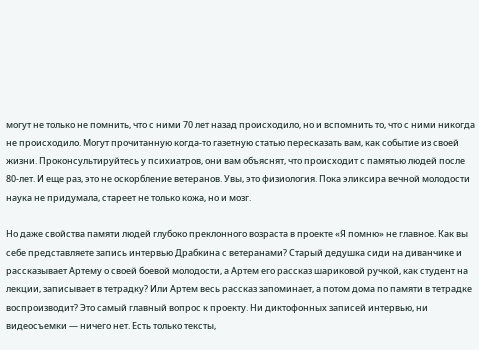могут не только не помнить, что с ними 70 лет назад происходило, но и вспомнить то, что с ними никогда не происходило. Могут прочитанную когда-то газетную статью пересказать вам, как событие из своей жизни. Проконсультируйтесь у психиатров, они вам объяснят, что происходит с памятью людей после 80-лет. И еще раз, это не оскорбление ветеранов. Увы, это физиология. Пока эликсира вечной молодости наука не придумала, стареет не только кожа, но и мозг.

Но даже свойства памяти людей глубоко преклонного возраста в проекте «Я помню» не главное. Как вы себе представляете запись интервью Драбкина с ветеранами? Старый дедушка сиди на диванчике и рассказывает Артему о своей боевой молодости, а Артем его рассказ шариковой ручкой, как студент на лекции, записывает в тетрадку? Или Артем весь рассказ запоминает, а потом дома по памяти в тетрадке воспроизводит? Это самый главный вопрос к проекту. Ни диктофонных записей интервью, ни видеосъемки — ничего нет. Есть только тексты,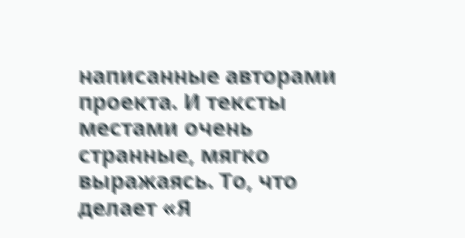написанные авторами проекта. И тексты местами очень странные, мягко выражаясь. То, что делает «Я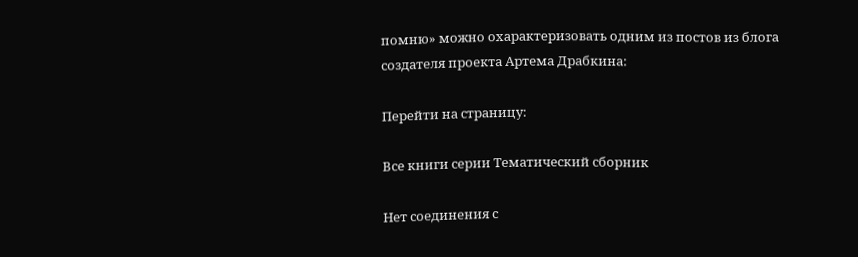помню» можно охарактеризовать одним из постов из блога создателя проекта Артема Драбкина:

Перейти на страницу:

Все книги серии Тематический сборник

Нет соединения с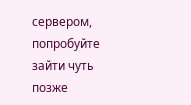сервером, попробуйте зайти чуть позже